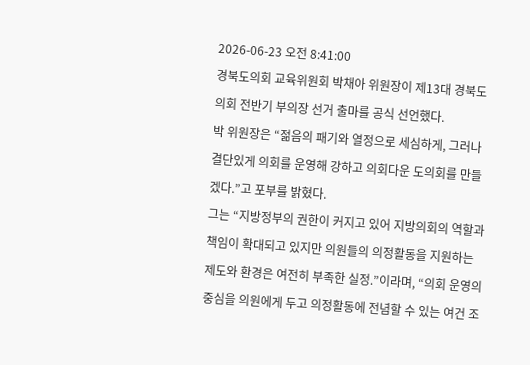2026-06-23 오전 8:41:00
경북도의회 교육위원회 박채아 위원장이 제13대 경북도의회 전반기 부의장 선거 출마를 공식 선언했다.
박 위원장은 “젊음의 패기와 열정으로 세심하게, 그러나 결단있게 의회를 운영해 강하고 의회다운 도의회를 만들겠다.”고 포부를 밝혔다.
그는 “지방정부의 권한이 커지고 있어 지방의회의 역할과 책임이 확대되고 있지만 의원들의 의정활동을 지원하는 제도와 환경은 여전히 부족한 실정.”이라며, “의회 운영의 중심을 의원에게 두고 의정활동에 전념할 수 있는 여건 조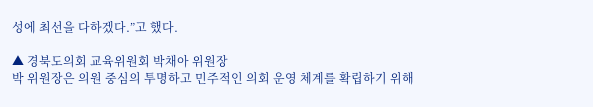성에 최선을 다하겠다.”고 했다.

▲ 경북도의회 교육위원회 박채아 위원장
박 위원장은 의원 중심의 투명하고 민주적인 의회 운영 체계를 확립하기 위해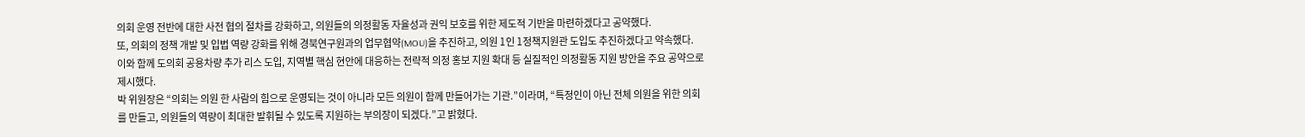의회 운영 전반에 대한 사전 협의 절차를 강화하고, 의원들의 의정활동 자율성과 권익 보호를 위한 제도적 기반을 마련하겠다고 공약했다.
또, 의회의 정책 개발 및 입법 역량 강화를 위해 경북연구원과의 업무협약(MOU)을 추진하고, 의원 1인 1정책지원관 도입도 추진하겠다고 약속했다.
이와 함께 도의회 공용차량 추가 리스 도입, 지역별 핵심 현안에 대응하는 전략적 의정 홍보 지원 확대 등 실질적인 의정활동 지원 방안을 주요 공약으로 제시했다.
박 위원장은 “의회는 의원 한 사람의 힘으로 운영되는 것이 아니라 모든 의원이 함께 만들어가는 기관.”이라며, “특정인이 아닌 전체 의원을 위한 의회를 만들고, 의원들의 역량이 최대한 발휘될 수 있도록 지원하는 부의장이 되겠다.”고 밝혔다.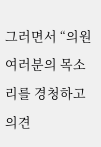그러면서 “의원 여러분의 목소리를 경청하고 의견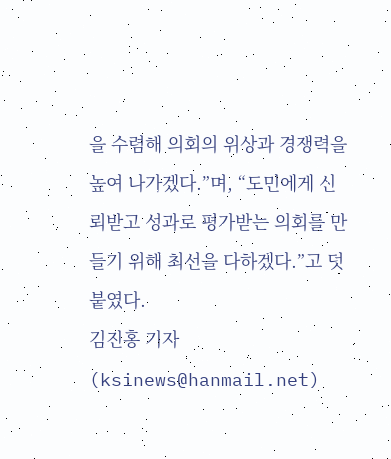을 수렴해 의회의 위상과 경쟁력을 높여 나가겠다.”며, “도민에게 신뢰받고 성과로 평가받는 의회를 만들기 위해 최선을 다하겠다.”고 덧붙였다.
김진홍 기자 (ksinews@hanmail.net)